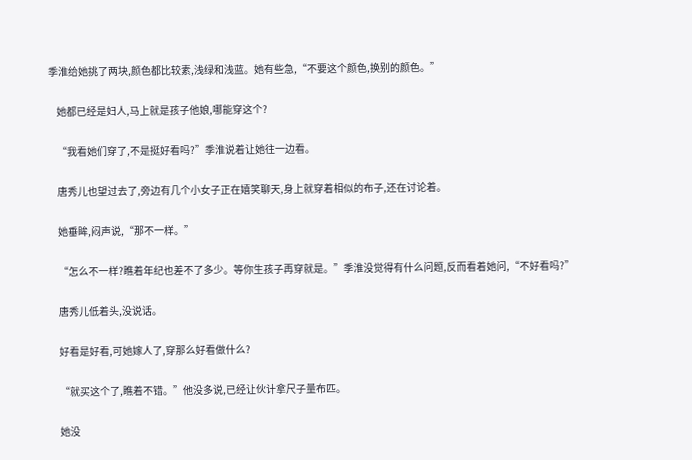季淮给她挑了两块,颜色都比较素,浅绿和浅蓝。她有些急,“不要这个颜色,换别的颜色。”

    她都已经是妇人,马上就是孩子他娘,哪能穿这个?

    “我看她们穿了,不是挺好看吗?”季淮说着让她往一边看。

    唐秀儿也望过去了,旁边有几个小女子正在嬉笑聊天,身上就穿着相似的布子,还在讨论着。

    她垂眸,闷声说,“那不一样。”

    “怎么不一样?瞧着年纪也差不了多少。等你生孩子再穿就是。”季淮没觉得有什么问题,反而看着她问,“不好看吗?”

    唐秀儿低着头,没说话。

    好看是好看,可她嫁人了,穿那么好看做什么?

    “就买这个了,瞧着不错。”他没多说,已经让伙计拿尺子量布匹。

    她没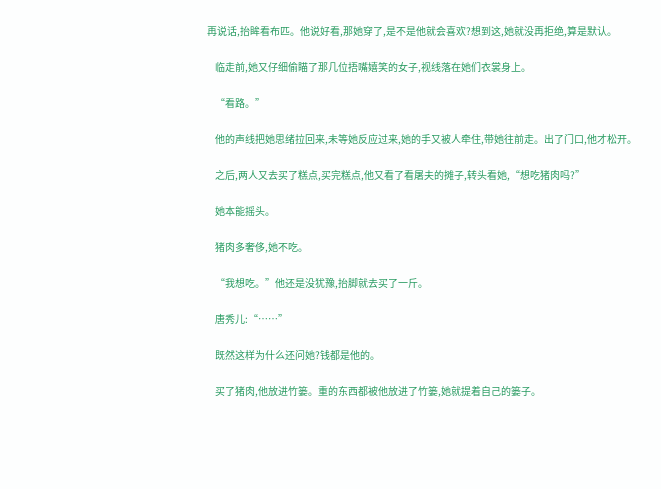再说话,抬眸看布匹。他说好看,那她穿了,是不是他就会喜欢?想到这,她就没再拒绝,算是默认。

    临走前,她又仔细偷瞄了那几位捂嘴嬉笑的女子,视线落在她们衣裳身上。

    “看路。”

    他的声线把她思绪拉回来,未等她反应过来,她的手又被人牵住,带她往前走。出了门口,他才松开。

    之后,两人又去买了糕点,买完糕点,他又看了看屠夫的摊子,转头看她,“想吃猪肉吗?”

    她本能摇头。

    猪肉多奢侈,她不吃。

    “我想吃。”他还是没犹豫,抬脚就去买了一斤。

    唐秀儿:“……”

    既然这样为什么还问她?钱都是他的。

    买了猪肉,他放进竹篓。重的东西都被他放进了竹篓,她就提着自己的篓子。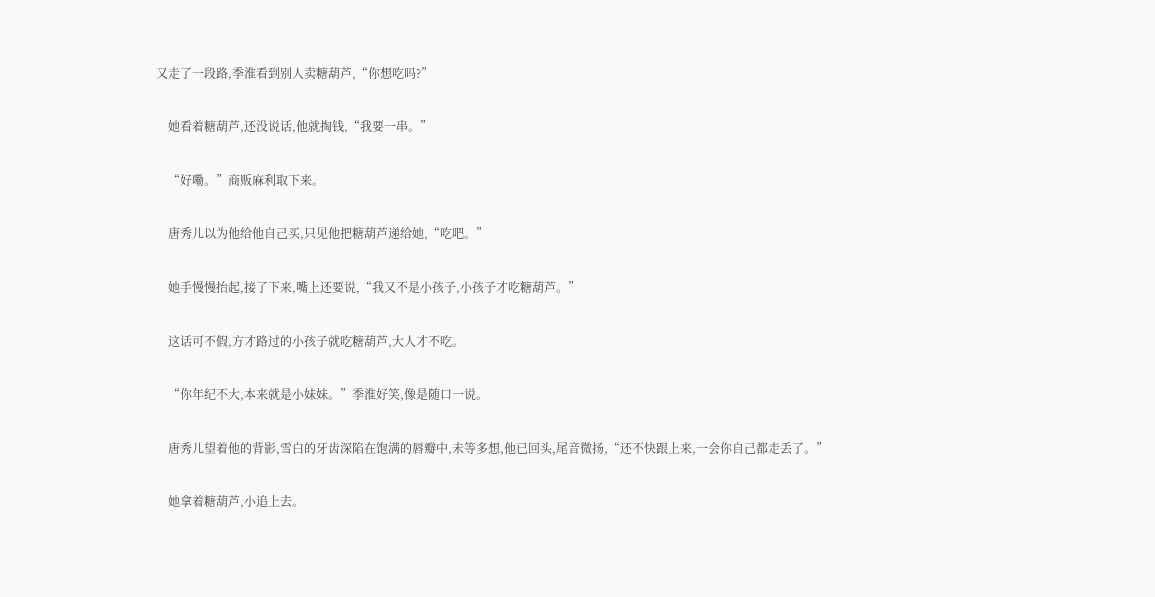又走了一段路,季淮看到别人卖糖葫芦,“你想吃吗?”

    她看着糖葫芦,还没说话,他就掏钱,“我要一串。”

    “好嘞。”商贩麻利取下来。

    唐秀儿以为他给他自己买,只见他把糖葫芦递给她,“吃吧。”

    她手慢慢抬起,接了下来,嘴上还要说,“我又不是小孩子,小孩子才吃糖葫芦。”

    这话可不假,方才路过的小孩子就吃糖葫芦,大人才不吃。

    “你年纪不大,本来就是小妹妹。”季淮好笑,像是随口一说。

    唐秀儿望着他的背影,雪白的牙齿深陷在饱满的唇瓣中,未等多想,他已回头,尾音微扬,“还不快跟上来,一会你自己都走丢了。”

    她拿着糖葫芦,小追上去。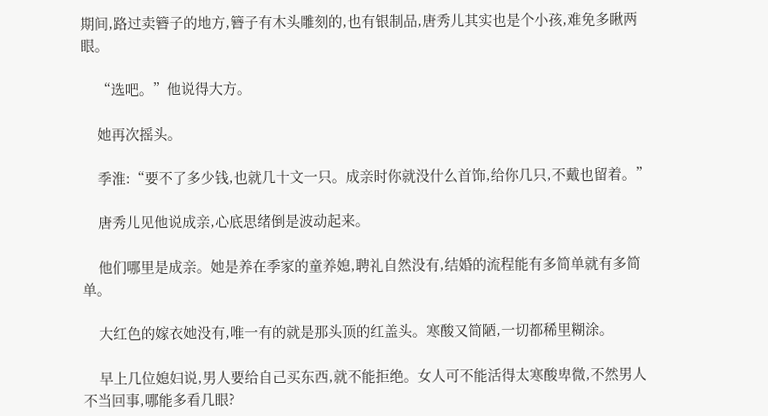期间,路过卖簪子的地方,簪子有木头雕刻的,也有银制品,唐秀儿其实也是个小孩,难免多瞅两眼。

    “选吧。”他说得大方。

    她再次摇头。

    季淮:“要不了多少钱,也就几十文一只。成亲时你就没什么首饰,给你几只,不戴也留着。”

    唐秀儿见他说成亲,心底思绪倒是波动起来。

    他们哪里是成亲。她是养在季家的童养媳,聘礼自然没有,结婚的流程能有多简单就有多简单。

    大红色的嫁衣她没有,唯一有的就是那头顶的红盖头。寒酸又简陋,一切都稀里糊涂。

    早上几位媳妇说,男人要给自己买东西,就不能拒绝。女人可不能活得太寒酸卑微,不然男人不当回事,哪能多看几眼?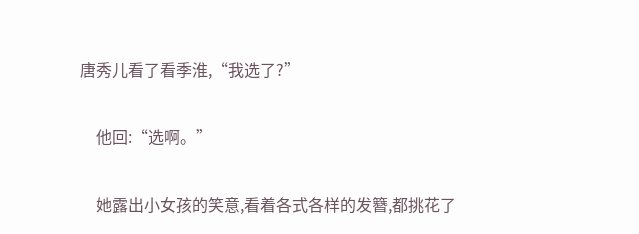唐秀儿看了看季淮,“我选了?”

    他回:“选啊。”

    她露出小女孩的笑意,看着各式各样的发簪,都挑花了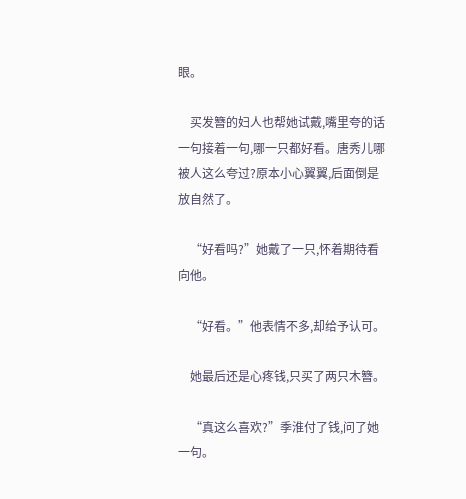眼。

    买发簪的妇人也帮她试戴,嘴里夸的话一句接着一句,哪一只都好看。唐秀儿哪被人这么夸过?原本小心翼翼,后面倒是放自然了。

    “好看吗?”她戴了一只,怀着期待看向他。

    “好看。”他表情不多,却给予认可。

    她最后还是心疼钱,只买了两只木簪。

    “真这么喜欢?”季淮付了钱,问了她一句。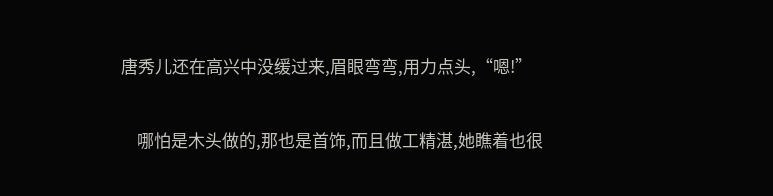唐秀儿还在高兴中没缓过来,眉眼弯弯,用力点头,“嗯!”

    哪怕是木头做的,那也是首饰,而且做工精湛,她瞧着也很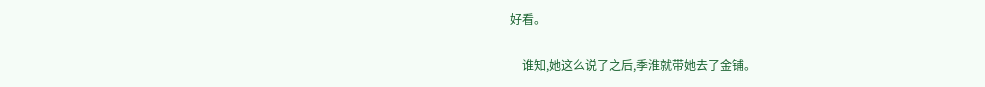好看。

    谁知,她这么说了之后,季淮就带她去了金铺。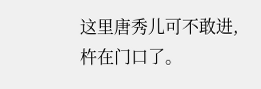这里唐秀儿可不敢进,杵在门口了。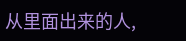从里面出来的人,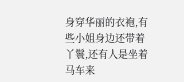身穿华丽的衣袍,有些小姐身边还带着丫鬟,还有人是坐着马车来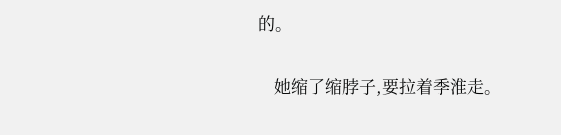的。

    她缩了缩脖子,要拉着季淮走。